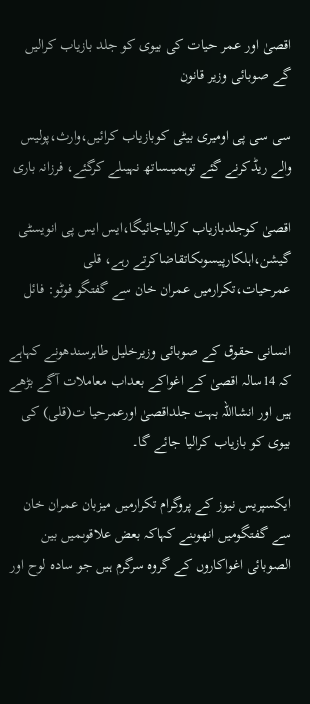اقصیٰ اور عمر حیات کی بیوی کو جلد بازیاب کرالیں گے صوبائی وزیر قانون

سی سی پی اومیری بیٹی کوبازیاب کرائیں،وارث،پولیس والے ریڈکرنے گئے توہمیںساتھ نہیںلے کرگئے، فرزانہ باری

اقصیٰ کوجلدبازیاب کرالیاجائیگا،ایس ایس پی انویسٹی گیشن،اہلکارپیسوںکاتقاضاکرتے رہے، قلی عمرحیات،تکرارمیں عمران خان سے گفتگو فوٹو: فائل

انسانی حقوق کے صوبائی وزیرخلیل طاہرسندھونے کہاہے کہ 14سالہ اقصیٰ کے اغواکے بعداب معاملات آگے بڑھے ہیں اور انشااللہ بہت جلداقصیٰ اورعمرحیا ت(قلی) کی بیوی کو بازیاب کرالیا جائے گا۔

ایکسپریس نیوز کے پروگرام تکرارمیں میزبان عمران خان سے گفتگومیں انھوںنے کہاکہ بعض علاقوںمیں بین الصوبائی اغواکاروں کے گروہ سرگرم ہیں جو سادہ لوح اور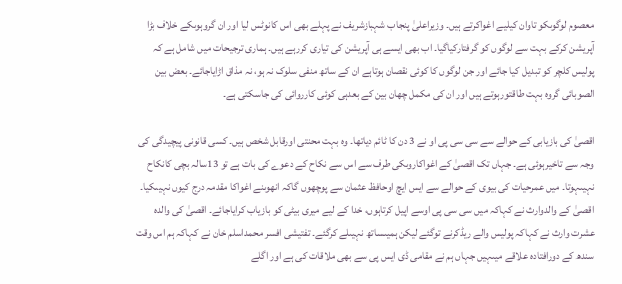معصوم لوگوںکو تاوان کیلیے اغواکرتے ہیں۔ وزیراعلیٰ پنجاب شہبازشریف نے پہلے بھی اس کانوٹس لیا اور ان گروہوںکے خلاف بڑا آپریشن کرکے بہت سے لوگوں کو گرفتارکیاگیا۔ اب بھی ایسے ہی آپریشن کی تیاری کررہے ہیں۔ ہماری ترجیحات میں شامل ہے کہ پولیس کلچر کو تبدیل کیا جائے اور جن لوگوں کا کوئی نقصان ہوتاہے ان کے ساتھ منفی سلوک نہ ہو، نہ مذاق اڑایاجائے۔ بعض بین الصوبائی گروہ بہت طاقتورہوتے ہیں اور ان کی مکمل چھان بین کے بعدہی کوئی کارروائی کی جاسکتی ہے۔

اقصیٰ کی بازیابی کے حوالے سے سی سی پی او نے 3 دن کا ٹائم دیاتھا۔ وہ بہت محنتی اورقابل شخص ہیں۔ کسی قانونی پیچیدگی کی وجہ سے تاخیرہوئی ہے۔ جہاں تک اقصیٰ کے اغواکاروںکی طرف سے اس سے نکاح کے دعوے کی بات ہے تو 13سالہ بچی کانکاح نہیںہوتا۔ میں عمرحیات کی بیوی کے حوالے سے ایس ایچ اوحافظ عثمان سے پوچھوں گاکہ انھوںنے اغواکا مقدمہ درج کیوں نہیںکیا۔ اقصیٰ کے والدوارث نے کہاکہ میں سی سی پی اوسے اپیل کرتاہوں، خدا کے لیے میری بیٹی کو بازیاب کرایاجائے۔ اقصیٰ کی والدہ عشرت وارث نے کہاکہ پولیس والے ریڈکرنے توگئے لیکن ہمیںساتھ نہیںلے کرگئے۔ تفتیشی افسر محمداسلم خان نے کہاکہ ہم اس وقت سندھ کے دورافتادہ علاقے میںہیں جہاں ہم نے مقامی ڈی ایس پی سے بھی ملاقات کی ہے اور اگلے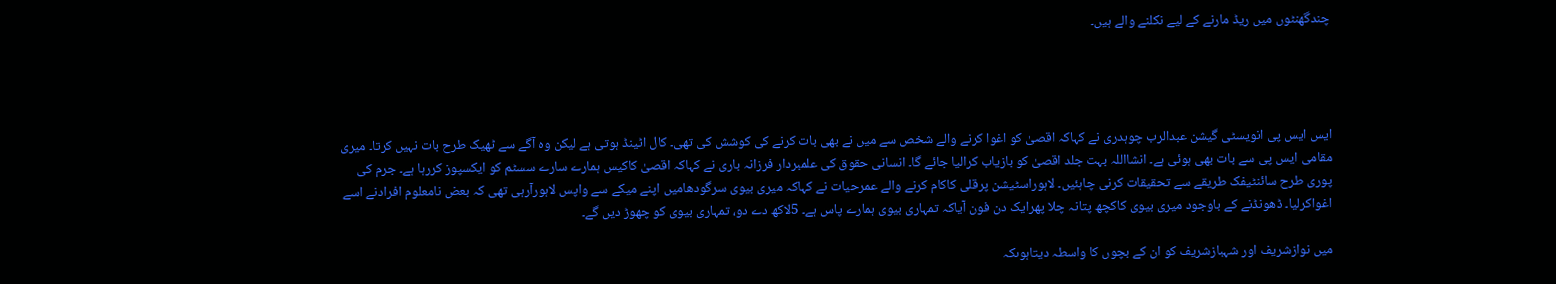چندگھنٹوں میں ریڈ مارنے کے لیے نکلنے والے ہیں۔




ایس ایس پی انویسٹی گیشن عبدالرب چوہدری نے کہاکہ اقصیٰ کو اغوا کرنے والے شخص سے میں نے بھی بات کرنے کی کوشش کی تھی۔ کال اٹینڈ ہوتی ہے لیکن وہ آگے سے ٹھیک طرح بات نہیں کرتا۔ میری مقامی ایس پی سے بات بھی ہوئی ہے۔ انشااللہ بہت جلد اقصیٰ کو بازیاب کرالیا جائے گا۔ انسانی حقوق کی علمبردار فرزانہ باری نے کہاکہ اقصیٰ کاکیس ہمارے سارے سسٹم کو ایکسپوز کررہا ہے۔ جرم کی پوری طرح سائنٹیفک طریقے سے تحقیقات کرنی چاہئیں۔ لاہوراسٹیشن پرقلی کاکام کرنے والے عمرحیات نے کہاکہ میری بیوی سرگودھامیں اپنے میکے سے واپس لاہورآرہی تھی کہ بعض نامعلوم افرادنے اسے اغواکرلیا۔ ڈھونڈنے کے باوجود میری بیوی کاکچھ پتانہ چلا پھرایک دن فون آیاکہ تمہاری بیوی ہمارے پاس ہے۔ 5لاکھ دے دو، تمہاری بیوی کو چھوڑ دیں گے۔

میں نوازشریف اور شہبازشریف کو ان کے بچوں کا واسطہ دیتاہوںکہ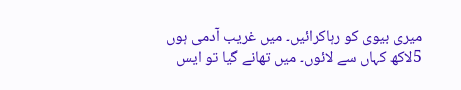میری بیوی کو رہاکرائیں۔ میں غریب آدمی ہوں 5لاکھ کہاں سے لائوں۔ میں تھانے گیا تو ایس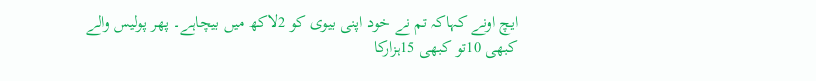ایچ اونے کہاکہ تم نے خود اپنی بیوی کو 2لاکھ میں بیچاہے۔ پھر پولیس والے کبھی 10تو کبھی 15ہزارکا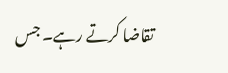تقاضا کرتے رہے۔ جس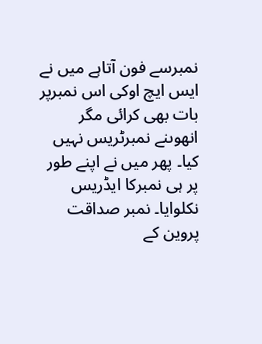نمبرسے فون آتاہے میں نے ایس ایچ اوکی اس نمبرپر بات بھی کرائی مگر انھوںنے نمبرٹریس نہیں کیا۔ پھر میں نے اپنے طور پر ہی نمبرکا ایڈریس نکلوایا۔ نمبر صداقت پروین کے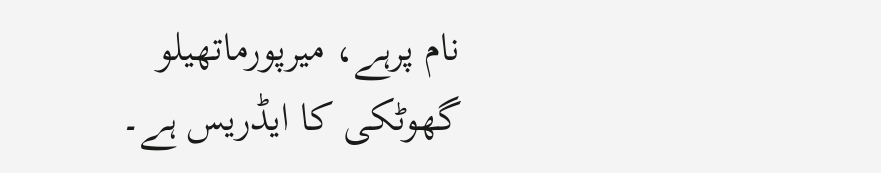نام پرہے، میرپورماتھیلو گھوٹکی کا ایڈریس ہے۔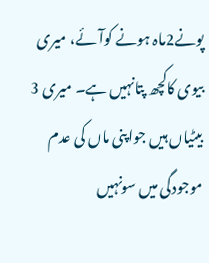پونے2ماہ ہونے کوآئے، میری بیوی کاکچھ پتانہیں ہے۔ میری 3 بیٹیاں ہیں جواپنی ماں کی عدم موجودگی میں سونہیں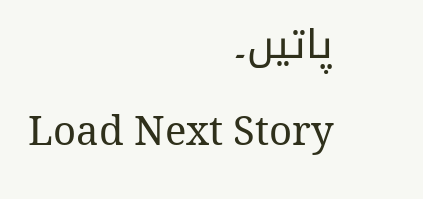پاتیں۔
Load Next Story